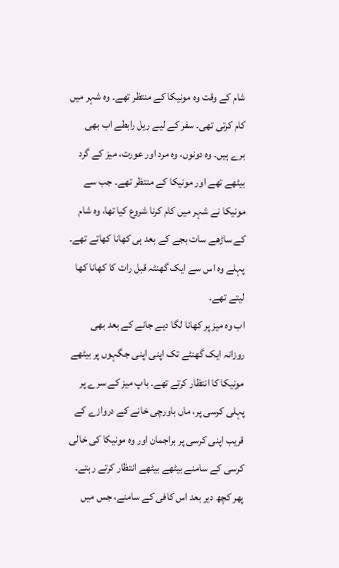شام کے وقت وہ مونیکا کے منتظر تھے۔ وہ شہر میں کام کرتی تھی۔ سفر کے لیے ریل رابطے اب بھی برے ہیں۔ وہ دونوں، وہ مرد اور عورت، میز کے گرد بیٹھے تھے اور مونیکا کے منتظر تھے۔ جب سے مونیکا نے شہر میں کام کرنا شروع کیا تھا، وہ شام کے ساڑھے سات بجے کے بعد ہی کھانا کھاتے تھے۔ پہلے وہ اس سے ایک گھنٹہ قبل رات کا کھانا کھا لیتے تھے۔
اب وہ میز پر کھانا لگا دیے جانے کے بعد بھی روزانہ ایک گھنٹے تک اپنی اپنی جگہوں پر بیٹھے مونیکا کا انتظار کرتے تھے۔ باپ میز کے سرے پر پہلی کرسی پر، ماں باورچی خانے کے دروازے کے قریب اپنی کرسی پر براجمان اور وہ مونیکا کی خالی کرسی کے سامنے بیٹھے بیٹھے انتظار کرتے رہتے۔
پھر کچھ دیر بعد اس کافی کے سامنے، جس میں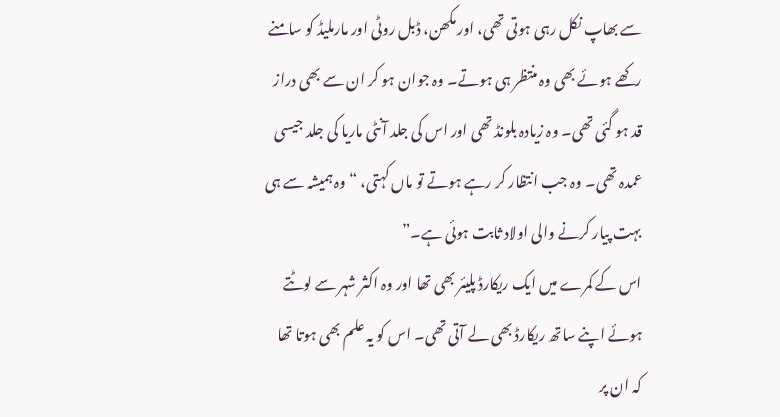سے بھاپ نکل رہی ہوتی تھی، اور مکھن، ڈبل روٹی اور مارملیڈ کو سامنے رکھے ہوئے بھی وہ منتظر ہی ہوتے۔ وہ جوان ہو کر ان سے بھی دراز قد ہو گئی تھی۔ وہ زیادہ بلونڈ تھی اور اس کی جلد آنٹی ماریا کی جلد جیسی عمدہ تھی۔ وہ جب انتظار کر رہے ہوتے تو ماں کہتی، “وہ ہمیشہ سے ہی بہت پیار کرنے والی اولاد ثابت ہوئی ہے۔”
اس کے کمرے میں ایک ریکارڈ پلیئر بھی تھا اور وہ اکثر شہر سے لوٹتے ہوئے اپنے ساتھ ریکارڈ بھی لے آتی تھی۔ اس کو یہ علم بھی ہوتا تھا کہ ان پر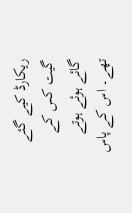ریکارڈ کیے گئے گیت کس کے گائے ہوئے ہوتے تھے۔ اس کے پاس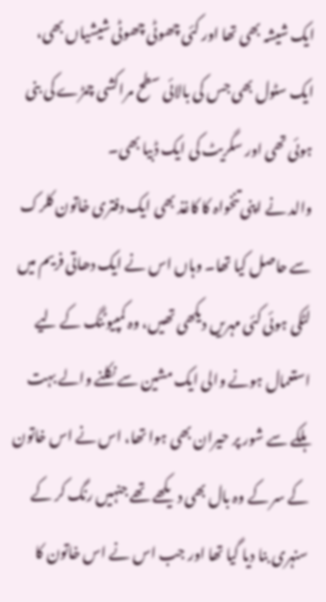ایک شیشہ بھی تھا اور کئی چھوٹی چھوٹی شیشیاں بھی، ایک سٹول بھی جس کی بالائی سطح مراکشی چمڑے کی بنی ہوئی تھی اور سگریٹ کی ایک ڈبیا بھی۔
والد نے اپنی تنخواہ کا کاغذ بھی ایک دفتری خاتون کلرک سے حاصل کیا تھا۔ وہاں اس نے ایک دھاتی فریم میں لٹکی ہوئی کئی مہریں دیکھی تھیں، وہ کمپیوٹنگ کے لیے استعمال ہونے والی ایک مشین سے نکلنے والے بہت ہلکے سے شور پر حیران بھی ہوا تھا، اس نے اس خاتون کے سر کے وہ بال بھی دیکھے تھے جنہیں رنگ کر کے سنہری بنا دیا گیا تھا اور جب اس نے اس خاتون کا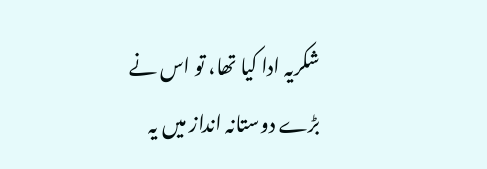شکریہ ادا کیا تھا، تو اس نے بڑے دوستانہ انداز میں یہ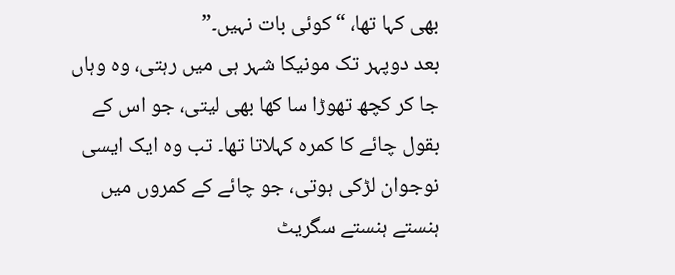بھی کہا تھا، “کوئی بات نہیں۔”
بعد دوپہر تک مونیکا شہر ہی میں رہتی، وہ وہاں جا کر کچھ تھوڑا سا کھا بھی لیتی، جو اس کے بقول چائے کا کمرہ کہلاتا تھا۔ تب وہ ایک ایسی نوجوان لڑکی ہوتی، جو چائے کے کمروں میں ہنستے ہنستے سگریٹ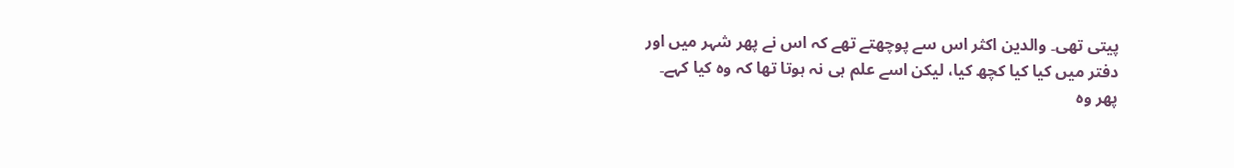پیتی تھی۔ والدین اکثر اس سے پوچھتے تھے کہ اس نے پھر شہر میں اور دفتر میں کیا کیا کچھ کیا، لیکن اسے علم ہی نہ ہوتا تھا کہ وہ کیا کہے۔
پھر وہ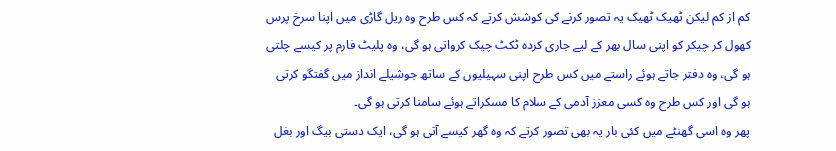کم از کم لیکن ٹھیک ٹھیک یہ تصور کرنے کی کوشش کرتے کہ کس طرح وہ ریل گاڑی میں اپنا سرخ پرس کھول کر چیکر کو اپنی سال بھر کے لیے جاری کردہ ٹکٹ چیک کرواتی ہو گی، وہ پلیٹ فارم پر کیسے چلتی ہو گی، وہ دفتر جاتے ہوئے راستے میں کس طرح اپنی سہیلیوں کے ساتھ جوشیلے انداز میں گفتگو کرتی ہو گی اور کس طرح وہ کسی معزز آدمی کے سلام کا مسکراتے ہوئے سامنا کرتی ہو گی۔
پھر وہ اسی گھنٹے میں کئی بار یہ بھی تصور کرتے کہ وہ گھر کیسے آتی ہو گی، ایک دستی بیگ اور بغل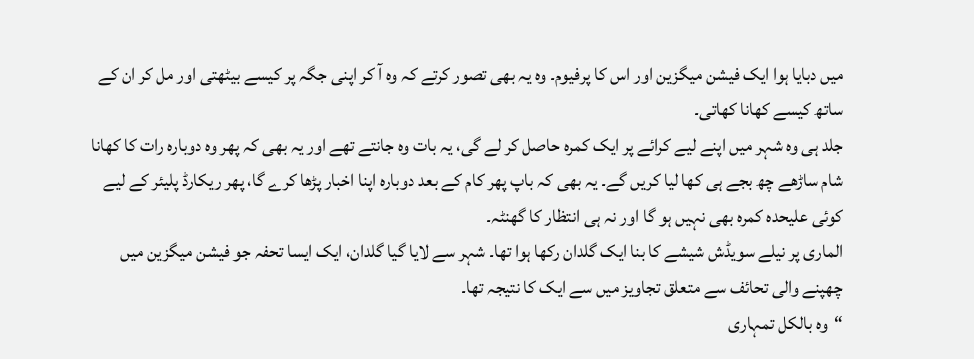میں دبایا ہوا ایک فیشن میگزین اور اس کا پرفیوم۔ وہ یہ بھی تصور کرتے کہ وہ آ کر اپنی جگہ پر کیسے بیٹھتی اور مل کر ان کے ساتھ کیسے کھانا کھاتی۔
جلد ہی وہ شہر میں اپنے لیے کرائے پر ایک کمرہ حاصل کر لے گی، یہ بات وہ جانتے تھے اور یہ بھی کہ پھر وہ دوبارہ رات کا کھانا شام ساڑھے چھ بجے ہی کھا لیا کریں گے۔ یہ بھی کہ باپ پھر کام کے بعد دوبارہ اپنا اخبار پڑھا کرے گا، پھر ریکارڈ پلیئر کے لیے کوئی علیحدہ کمرہ بھی نہیں ہو گا اور نہ ہی انتظار کا گھنٹہ۔
الماری پر نیلے سویڈش شیشے کا بنا ایک گلدان رکھا ہوا تھا۔ شہر سے لایا گیا گلدان، ایک ایسا تحفہ جو فیشن میگزین میں چھپنے والی تحائف سے متعلق تجاویز میں سے ایک کا نتیجہ تھا۔
“وہ بالکل تمہاری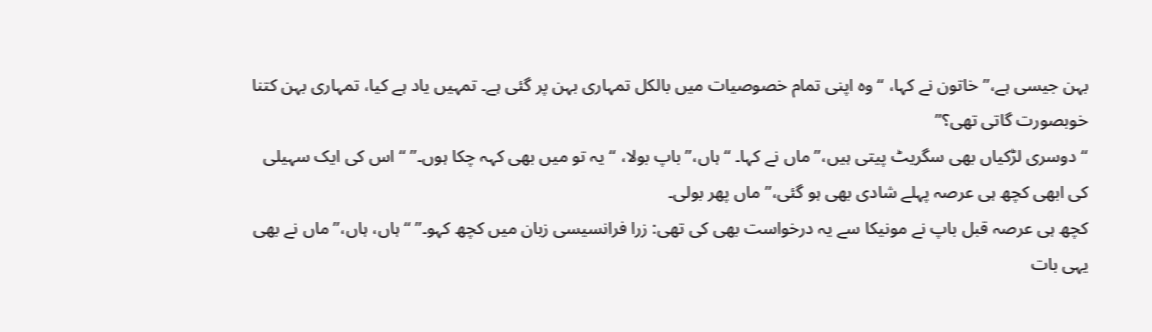بہن جیسی ہے،” خاتون نے کہا، “وہ اپنی تمام خصوصیات میں بالکل تمہاری بہن پر گئی ہے۔ تمہیں یاد ہے کیا، تمہاری بہن کتنا خوبصورت گاتی تھی؟”
“دوسری لڑکیاں بھی سگریٹ پیتی ہیں،” ماں نے کہا۔ “ہاں،” باپ بولا، “یہ تو میں بھی کہہ چکا ہوں۔” “اس کی ایک سہیلی کی ابھی کچھ ہی عرصہ پہلے شادی بھی ہو گئی،” ماں پھر بولی۔
کچھ ہی عرصہ قبل باپ نے مونیکا سے یہ درخواست بھی کی تھی: زرا فرانسیسی زبان میں کچھ کہو۔” “ہاں، ہاں،” ماں نے بھی یہی بات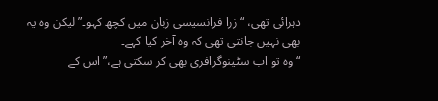دہرائی تھی، “زرا فرانسیسی زبان میں کچھ کہو۔” لیکن وہ یہ بھی نہیں جانتی تھی کہ وہ آخر کیا کہے۔
“وہ تو اب سٹینوگرافری بھی کر سکتی ہے،” اس کے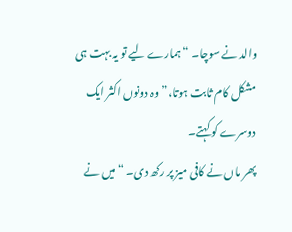والد نے سوچا۔ “ہمارے لیے تو یہ بہت ہی مشکل کام ثابت ہوتا،” وہ دونوں اکثر ایک دوسرے کو کہتے۔
پھر ماں نے کافی میز پر رکھ دی۔ “میں نے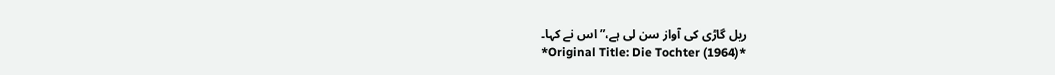ریل گاڑی کی آواز سن لی ہے،” اس نے کہا۔
*Original Title: Die Tochter (1964)*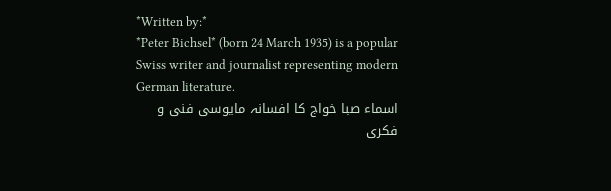*Written by:*
*Peter Bichsel* (born 24 March 1935) is a popular Swiss writer and journalist representing modern German literature.
اسماء صبا خواج کا افسانہ مایوسی فنی و فکری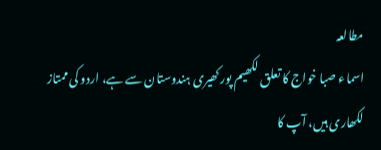مطالعہ
اسماء صبا خواج کا تعلق لکھیم پور کھیری ہندوستان سے ہے، اردو کی ممتاز لکھاری ہیں، آپ کا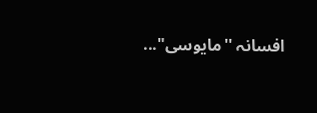افسانہ ''مایوسی"...